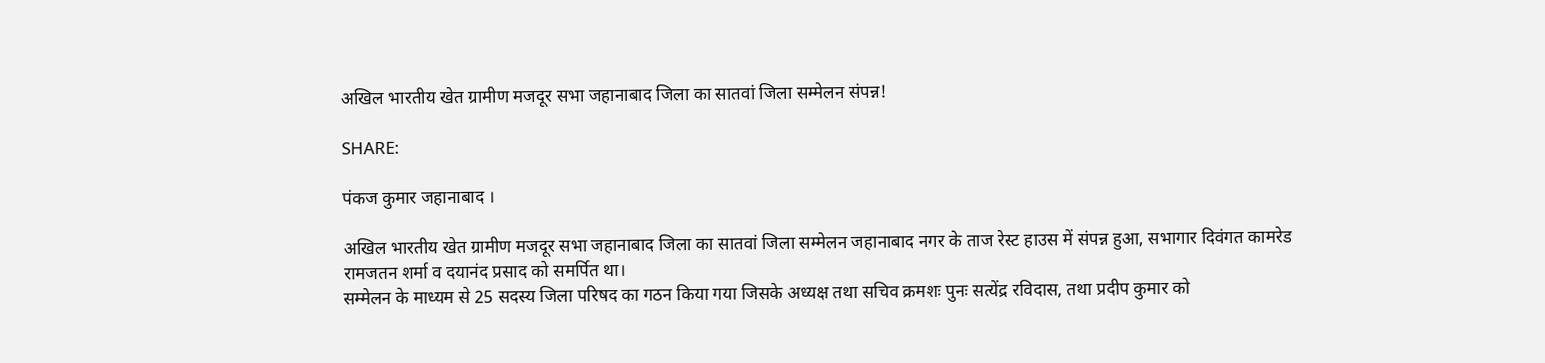अखिल भारतीय खेत ग्रामीण मजदूर सभा जहानाबाद जिला का सातवां जिला सम्मेलन संपन्न!

SHARE:

पंकज कुमार जहानाबाद ।

अखिल भारतीय खेत ग्रामीण मजदूर सभा जहानाबाद जिला का सातवां जिला सम्मेलन जहानाबाद नगर के ताज रेस्ट हाउस में संपन्न हुआ, सभागार दिवंगत कामरेड रामजतन शर्मा व दयानंद प्रसाद को समर्पित था।
सम्मेलन के माध्यम से 25 सदस्य जिला परिषद का गठन किया गया जिसके अध्यक्ष तथा सचिव क्रमशः पुनः सत्येंद्र रविदास, तथा प्रदीप कुमार को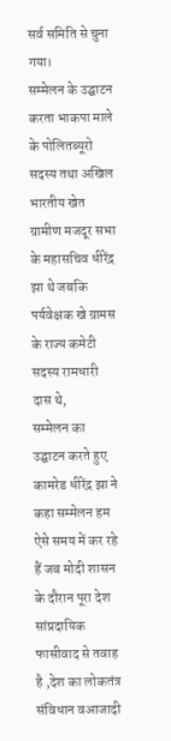सर्व समिति से चुना गया।
सम्मेलन के उद्घाटन करता भाकपा माले के पोलितब्यूरो सदस्य तथा अखिल भारतीय खेत ग्रामीण मजदूर सभा के महासचिव धीरेंद्र झा थे जबकि पर्यवेक्षक खे ग्रामस के राज्य कमेटी सदस्य रामधारी दास थे,
सम्मेलन का उद्घाटन करते हुए कामरेड धीरेंद्र झा ने कहा सम्मेलन हम ऐसे समय में कर रहे हैं जब मोदी शासन के दौरान पूरा देश सांप्रदायिक फासीवाद से तवाह है ,देश का लोकतंत्र संविधान वआजादी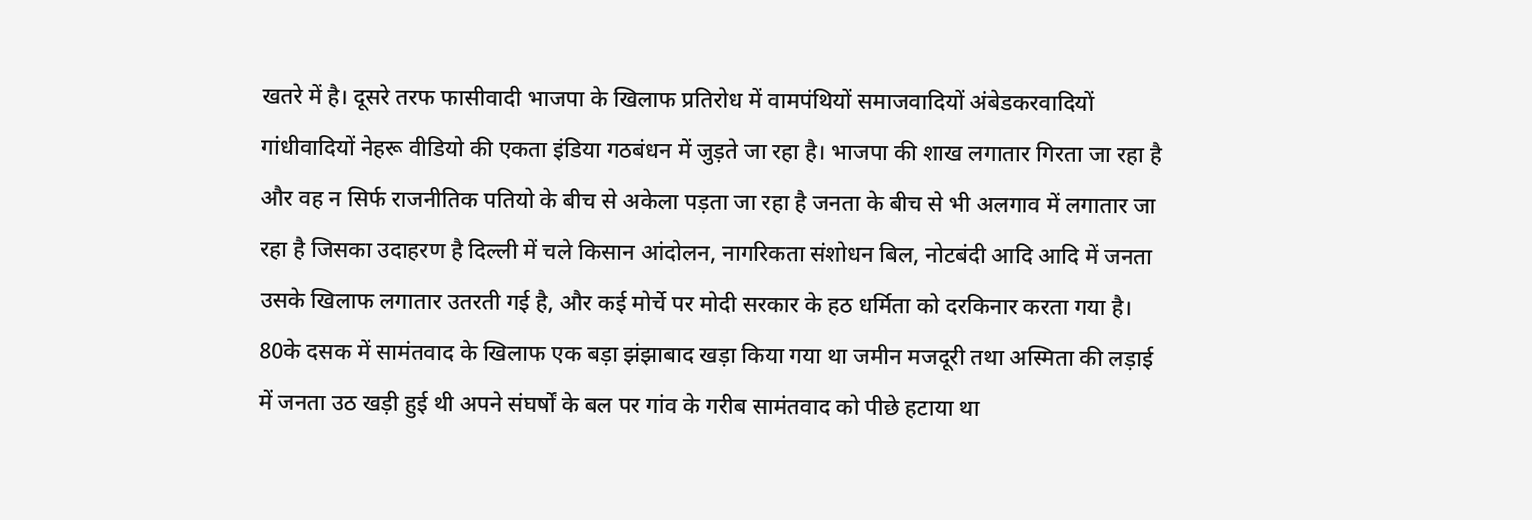खतरे में है। दूसरे तरफ फासीवादी भाजपा के खिलाफ प्रतिरोध में वामपंथियों समाजवादियों अंबेडकरवादियों गांधीवादियों नेहरू वीडियो की एकता इंडिया गठबंधन में जुड़ते जा रहा है। भाजपा की शाख लगातार गिरता जा रहा है और वह न सिर्फ राजनीतिक पतियो के बीच से अकेला पड़ता जा रहा है जनता के बीच से भी अलगाव में लगातार जा रहा है जिसका उदाहरण है दिल्ली में चले किसान आंदोलन, नागरिकता संशोधन बिल, नोटबंदी आदि आदि में जनता उसके खिलाफ लगातार उतरती गई है, और कई मोर्चे पर मोदी सरकार के हठ धर्मिता को दरकिनार करता गया है।
80के दसक में सामंतवाद के खिलाफ एक बड़ा झंझाबाद खड़ा किया गया था जमीन मजदूरी तथा अस्मिता की लड़ाई में जनता उठ खड़ी हुई थी अपने संघर्षों के बल पर गांव के गरीब सामंतवाद को पीछे हटाया था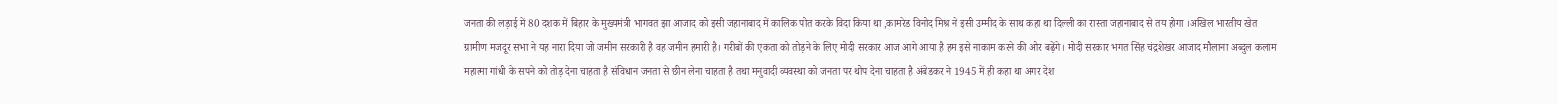जनता की लड़ाई में 80 दशक में बिहार के मुख्यमंत्री भागवत झा आजाद को इसी जहानाबाद में कालिक पोत करके विदा किया था ,कामरेड विनोद मिश्र ने इसी उम्मीद के साथ कहा था दिल्ली का रास्ता जहानाबाद से तय होगा ।अखिल भारतीय खेत ग्रामीण मजदूर सभा ने यह नारा दिया जो जमीन सरकारी है वह जमीन हमारी है। गरीबों की एकता को तोड़ने के लिए मोदी सरकार आज आगे आया है हम इसे नाकाम करने की ओर बढ़ेंगे। मोदी सरकार भगत सिंह चंद्रशेखर आजाद मौलाना अब्दुल कलाम महात्मा गांधी के सपने को तोड़ देना चाहता है संविधान जनता से छीन लेना चाहता है तथा मनुवादी व्यवस्था को जनता पर थोप देना चाहता है अंबेडकर ने 1945 में ही कहा था अगर देश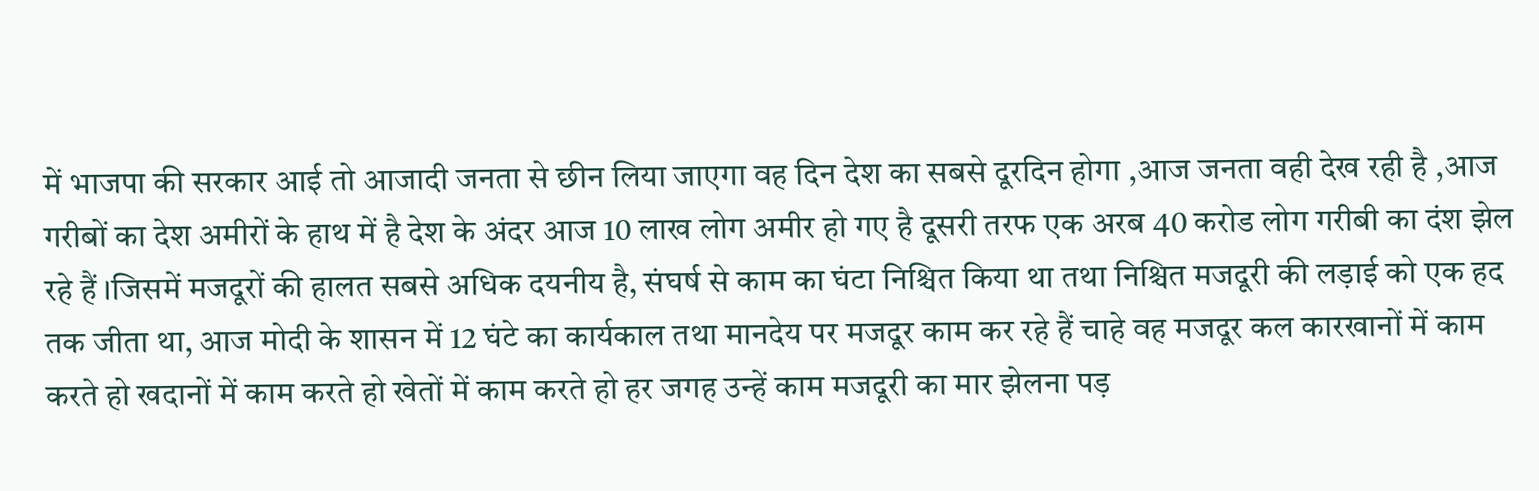में भाजपा की सरकार आई तो आजादी जनता से छीन लिया जाएगा वह दिन देश का सबसे दूरदिन होगा ,आज जनता वही देख रही है ,आज गरीबों का देश अमीरों के हाथ में है देश के अंदर आज 10 लाख लोग अमीर हो गए है दूसरी तरफ एक अरब 40 करोड लोग गरीबी का दंश झेल रहे हैं ।जिसमें मजदूरों की हालत सबसे अधिक दयनीय है, संघर्ष से काम का घंटा निश्चित किया था तथा निश्चित मजदूरी की लड़ाई को एक हद तक जीता था, आज मोदी के शासन में 12 घंटे का कार्यकाल तथा मानदेय पर मजदूर काम कर रहे हैं चाहे वह मजदूर कल कारखानों में काम करते हो खदानों में काम करते हो खेतों में काम करते हो हर जगह उन्हें काम मजदूरी का मार झेलना पड़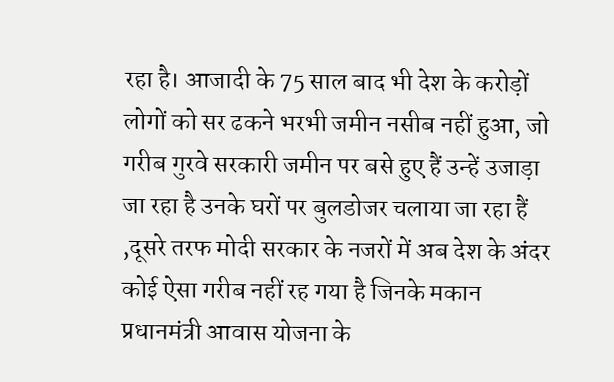रहा है। आजादी के 75 साल बाद भी देश के करोड़ों लोगों को सर ढकने भरभी जमीन नसीब नहीं हुआ, जो गरीब गुरवे सरकारी जमीन पर बसे हुए हैं उन्हें उजाड़ा जा रहा है उनके घरों पर बुलडोजर चलाया जा रहा हैं ,दूसरे तरफ मोदी सरकार के नजरों में अब देश के अंदर कोई ऐसा गरीब नहीं रह गया है जिनके मकान प्रधानमंत्री आवास योजना के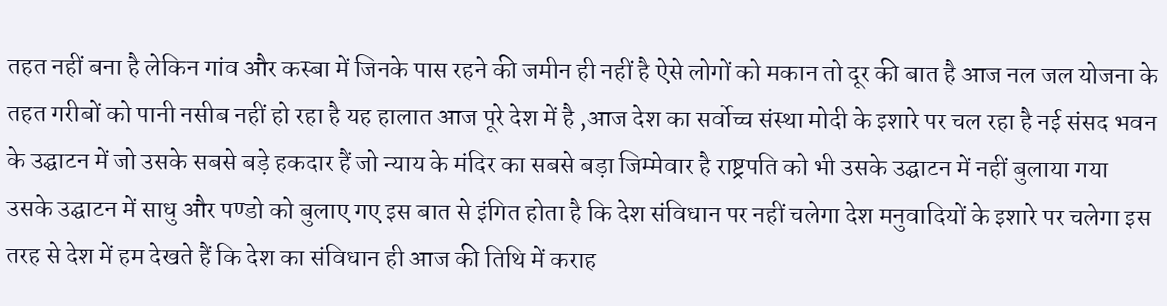तहत नहीं बना है लेकिन गांव और कस्बा में जिनके पास रहने की जमीन ही नहीं है ऐसे लोगों को मकान तो दूर की बात है आज नल जल योजना के तहत गरीबों को पानी नसीब नहीं हो रहा है यह हालात आज पूरे देश में है ,आज देश का सर्वोच्च संस्था मोदी के इशारे पर चल रहा है नई संसद भवन के उद्घाटन में जो उसके सबसे बड़े हकदार हैं जो न्याय के मंदिर का सबसे बड़ा जिम्मेवार है राष्ट्रपति को भी उसके उद्घाटन में नहीं बुलाया गया उसके उद्घाटन में साधु और पण्डो को बुलाए गए इस बात से इंगित होता है कि देश संविधान पर नहीं चलेगा देश मनुवादियों के इशारे पर चलेगा इस तरह से देश में हम देखते हैं कि देश का संविधान ही आज की तिथि में कराह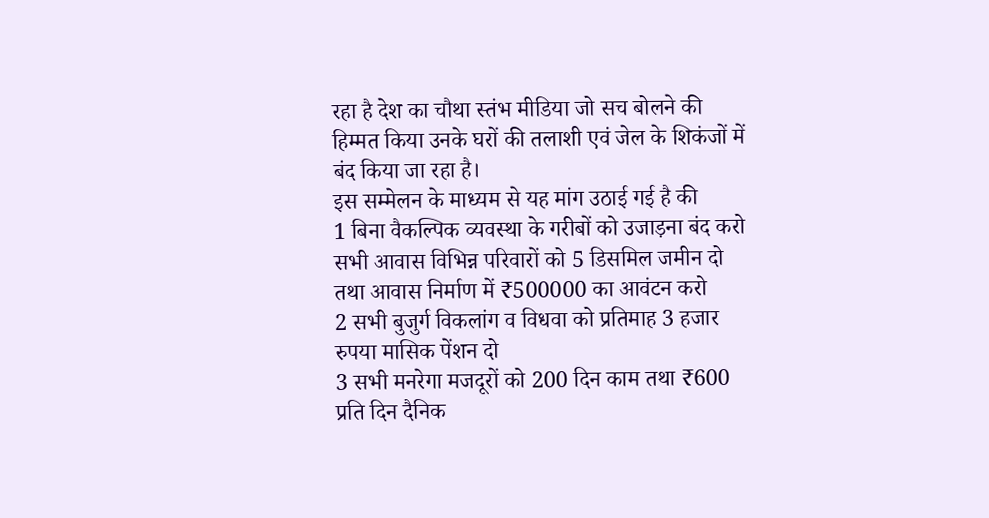रहा है देश का चौथा स्तंभ मीडिया जो सच बोलने की हिम्मत किया उनके घरों की तलाशी एवं जेल के शिकंजों में बंद किया जा रहा है।
इस सम्मेलन के माध्यम से यह मांग उठाई गई है की
1 बिना वैकल्पिक व्यवस्था के गरीबों को उजाड़ना बंद करो सभी आवास विभिन्न परिवारों को 5 डिसमिल जमीन दो तथा आवास निर्माण में ₹500000 का आवंटन करो
2 सभी बुजुर्ग विकलांग व विधवा को प्रतिमाह 3 हजार रुपया मासिक पेंशन दो
3 सभी मनरेगा मजदूरों को 200 दिन काम तथा ₹600 प्रति दिन दैनिक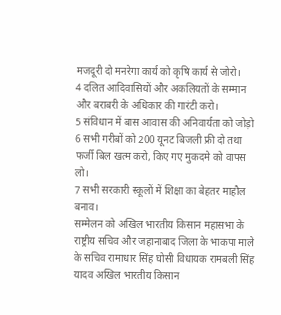मजदूरी दो मनरेगा कार्य को कृषि कार्य से जोरो।
4 दलित आदिवासियों और अकलियतों के सम्मान और बराबरी के अधिकार की गारंटी करो।
5 संविधान में बास आवास की अनिवार्यता को जोड़ो
6 सभी गरीबों को 200 यूनट बिजली फ्री दो तथा फर्जी बिल खत्म करो, किए गए मुकदमे को वापस लो।
7 सभी सरकारी स्कूलों में शिक्षा का बेहतर माहौल बनाव।
सम्मेलन को अखिल भारतीय किसान महासभा के राष्ट्रीय सचिव और जहानाबाद जिला के भाकपा माले के सचिव रामाधार सिंह घोसी विधायक रामबली सिंह यादव अखिल भारतीय किसान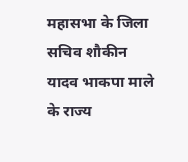महासभा के जिला सचिव शौकीन यादव भाकपा माले के राज्य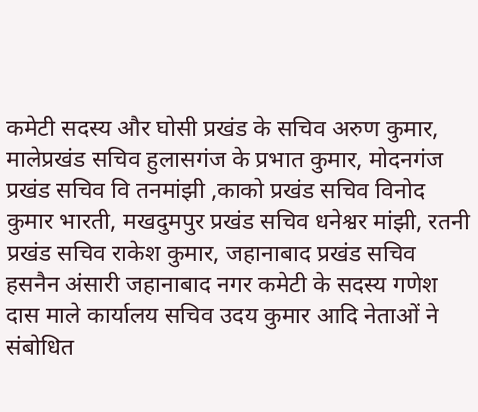कमेटी सदस्य और घोसी प्रखंड के सचिव अरुण कुमार, मालेप्रखंड सचिव हुलासगंज के प्रभात कुमार, मोदनगंज प्रखंड सचिव वि तनमांझी ,काको प्रखंड सचिव विनोद कुमार भारती, मखदुमपुर प्रखंड सचिव धनेश्वर मांझी, रतनी प्रखंड सचिव राकेश कुमार, जहानाबाद प्रखंड सचिव हसनैन अंसारी जहानाबाद नगर कमेटी के सदस्य गणेश दास माले कार्यालय सचिव उदय कुमार आदि नेताओं ने संबोधित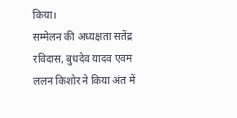किया।
सम्मेलन की अध्यक्षता सतेंद्र रविदास, बुधदेव यादव एवम ललन किशोर ने किया अंत में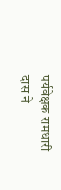पर्यवेक्षक रामधारी दास ने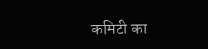कमिटी का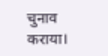चुनाव कराया।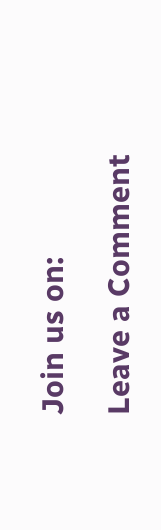Join us on:

Leave a Comment